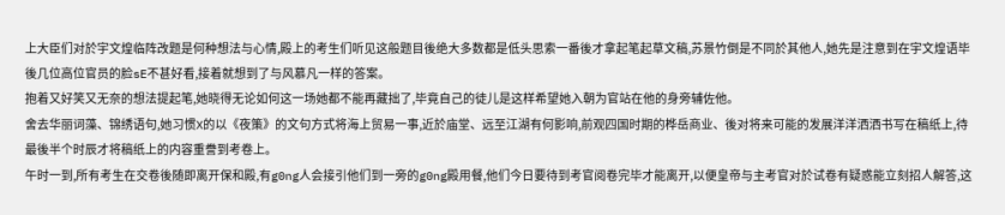上大臣们对於宇文煌临阵改题是何种想法与心情,殿上的考生们听见这般题目後绝大多数都是低头思索一番後才拿起笔起草文稿,苏景竹倒是不同於其他人,她先是注意到在宇文煌语毕後几位高位官员的脸sE不甚好看,接着就想到了与风慕凡一样的答案。
抱着又好笑又无奈的想法提起笔,她晓得无论如何这一场她都不能再藏拙了,毕竟自己的徒儿是这样希望她入朝为官站在他的身旁辅佐他。
舍去华丽词藻、锦绣语句,她习惯X的以《夜策》的文句方式将海上贸易一事,近於庙堂、远至江湖有何影响,前观四国时期的桦岳商业、後对将来可能的发展洋洋洒洒书写在稿纸上,待最後半个时辰才将稿纸上的内容重誊到考卷上。
午时一到,所有考生在交卷後随即离开保和殿,有g0ng人会接引他们到一旁的g0ng殿用餐,他们今日要待到考官阅卷完毕才能离开,以便皇帝与主考官对於试卷有疑惑能立刻招人解答,这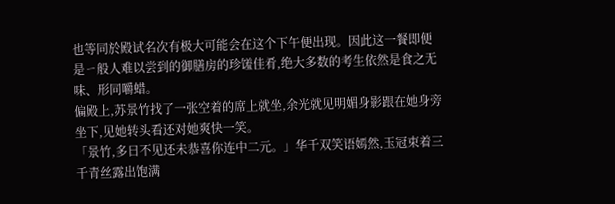也等同於殿试名次有极大可能会在这个下午便出现。因此这一餐即便是ㄧ般人难以尝到的御膳房的珍馐佳肴,绝大多数的考生依然是食之无味、形同嚼蜡。
偏殿上,苏景竹找了一张空着的席上就坐,余光就见明媚身影跟在她身旁坐下,见她转头看还对她爽快一笑。
「景竹,多日不见还未恭喜你连中二元。」华千双笑语嫣然,玉冠束着三千青丝露出饱满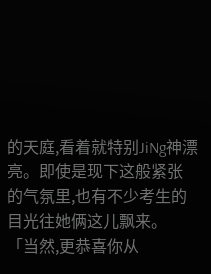的天庭,看着就特别JiNg神漂亮。即使是现下这般紧张的气氛里,也有不少考生的目光往她俩这儿飘来。「当然,更恭喜你从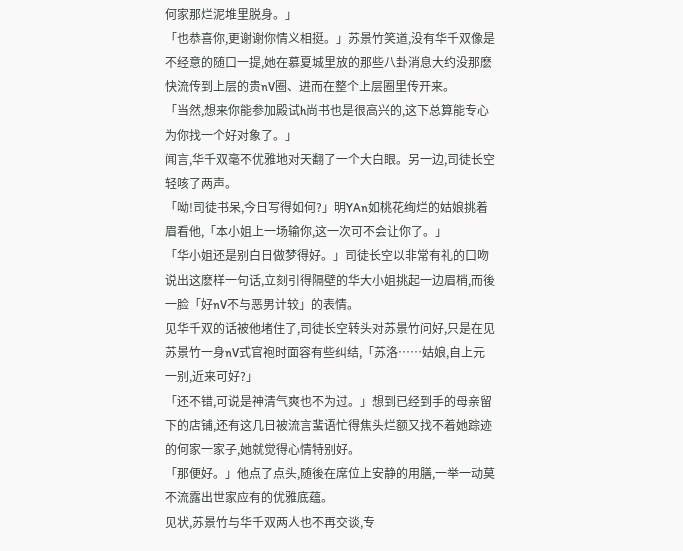何家那烂泥堆里脱身。」
「也恭喜你,更谢谢你情义相挺。」苏景竹笑道,没有华千双像是不经意的随口一提,她在慕夏城里放的那些八卦消息大约没那麽快流传到上层的贵nV圈、进而在整个上层圈里传开来。
「当然,想来你能参加殿试h尚书也是很高兴的,这下总算能专心为你找一个好对象了。」
闻言,华千双毫不优雅地对天翻了一个大白眼。另一边,司徒长空轻咳了两声。
「呦!司徒书呆,今日写得如何?」明YAn如桃花绚烂的姑娘挑着眉看他,「本小姐上一场输你,这一次可不会让你了。」
「华小姐还是别白日做梦得好。」司徒长空以非常有礼的口吻说出这麽样一句话,立刻引得隔壁的华大小姐挑起一边眉梢,而後一脸「好nV不与恶男计较」的表情。
见华千双的话被他堵住了,司徒长空转头对苏景竹问好,只是在见苏景竹一身nV式官袍时面容有些纠结,「苏洛……姑娘,自上元一别,近来可好?」
「还不错,可说是神清气爽也不为过。」想到已经到手的母亲留下的店铺,还有这几日被流言蜚语忙得焦头烂额又找不着她踪迹的何家一家子,她就觉得心情特别好。
「那便好。」他点了点头,随後在席位上安静的用膳,一举一动莫不流露出世家应有的优雅底蕴。
见状,苏景竹与华千双两人也不再交谈,专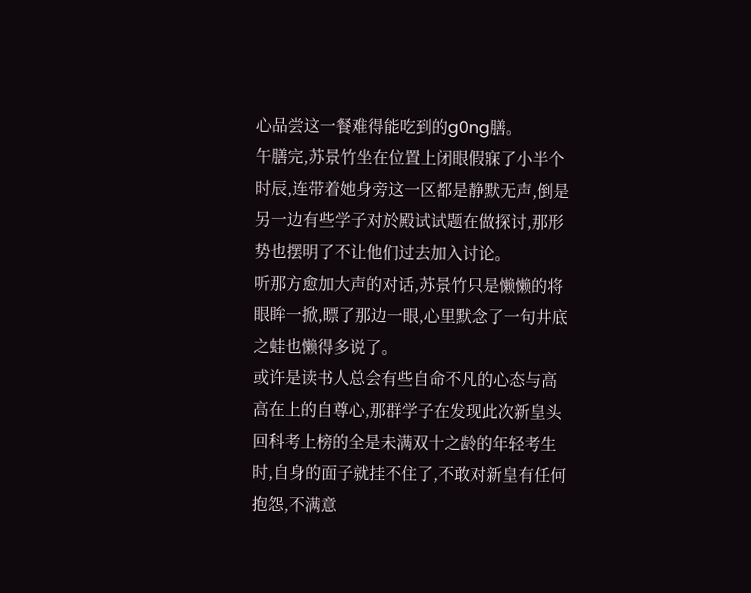心品尝这一餐难得能吃到的g0ng膳。
午膳完,苏景竹坐在位置上闭眼假寐了小半个时辰,连带着她身旁这一区都是静默无声,倒是另一边有些学子对於殿试试题在做探讨,那形势也摆明了不让他们过去加入讨论。
听那方愈加大声的对话,苏景竹只是懒懒的将眼眸一掀,瞟了那边一眼,心里默念了一句井底之蛙也懒得多说了。
或许是读书人总会有些自命不凡的心态与高高在上的自尊心,那群学子在发现此次新皇头回科考上榜的全是未满双十之龄的年轻考生时,自身的面子就挂不住了,不敢对新皇有任何抱怨,不满意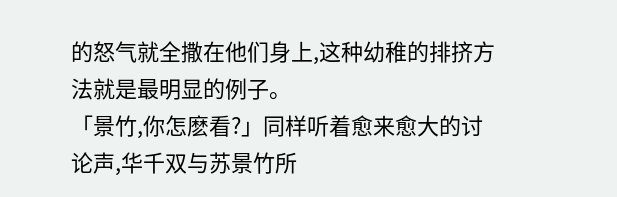的怒气就全撒在他们身上,这种幼稚的排挤方法就是最明显的例子。
「景竹,你怎麽看?」同样听着愈来愈大的讨论声,华千双与苏景竹所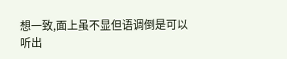想一致,面上虽不显但语调倒是可以听出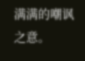满满的嘲讽之意。